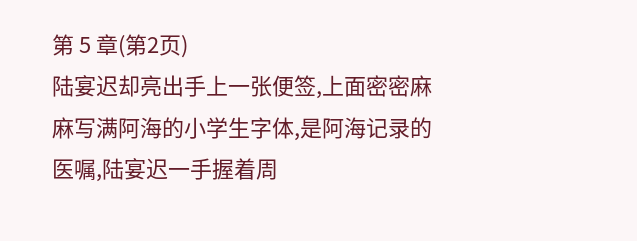第 5 章(第2页)
陆宴迟却亮出手上一张便签,上面密密麻麻写满阿海的小学生字体,是阿海记录的医嘱,陆宴迟一手握着周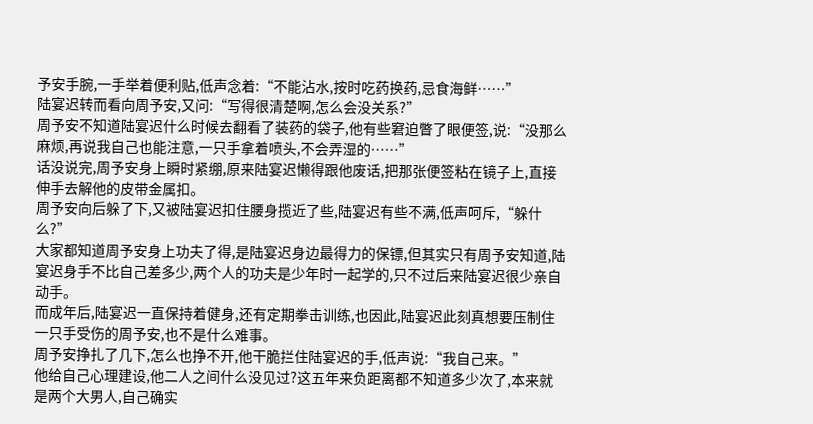予安手腕,一手举着便利贴,低声念着:“不能沾水,按时吃药换药,忌食海鲜……”
陆宴迟转而看向周予安,又问:“写得很清楚啊,怎么会没关系?”
周予安不知道陆宴迟什么时候去翻看了装药的袋子,他有些窘迫瞥了眼便签,说:“没那么麻烦,再说我自己也能注意,一只手拿着喷头,不会弄湿的……”
话没说完,周予安身上瞬时紧绷,原来陆宴迟懒得跟他废话,把那张便签粘在镜子上,直接伸手去解他的皮带金属扣。
周予安向后躲了下,又被陆宴迟扣住腰身揽近了些,陆宴迟有些不满,低声呵斥,“躲什么?”
大家都知道周予安身上功夫了得,是陆宴迟身边最得力的保镖,但其实只有周予安知道,陆宴迟身手不比自己差多少,两个人的功夫是少年时一起学的,只不过后来陆宴迟很少亲自动手。
而成年后,陆宴迟一直保持着健身,还有定期拳击训练,也因此,陆宴迟此刻真想要压制住一只手受伤的周予安,也不是什么难事。
周予安挣扎了几下,怎么也挣不开,他干脆拦住陆宴迟的手,低声说:“我自己来。”
他给自己心理建设,他二人之间什么没见过?这五年来负距离都不知道多少次了,本来就是两个大男人,自己确实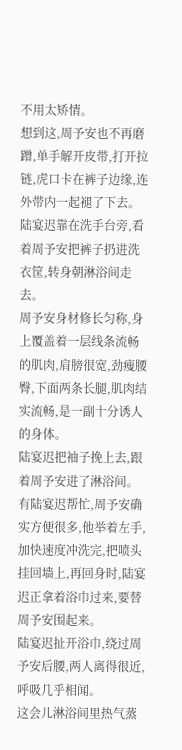不用太矫情。
想到这,周予安也不再磨蹭,单手解开皮带,打开拉链,虎口卡在裤子边缘,连外带内一起褪了下去。
陆宴迟靠在洗手台旁,看着周予安把裤子扔进洗衣筐,转身朝淋浴间走去。
周予安身材修长匀称,身上覆盖着一层线条流畅的肌肉,肩膀很宽,劲瘦腰臀,下面两条长腿,肌肉结实流畅,是一副十分诱人的身体。
陆宴迟把袖子挽上去,跟着周予安进了淋浴间。
有陆宴迟帮忙,周予安确实方便很多,他举着左手,加快速度冲洗完,把喷头挂回墙上,再回身时,陆宴迟正拿着浴巾过来,要替周予安围起来。
陆宴迟扯开浴巾,绕过周予安后腰,两人离得很近,呼吸几乎相闻。
这会儿淋浴间里热气蒸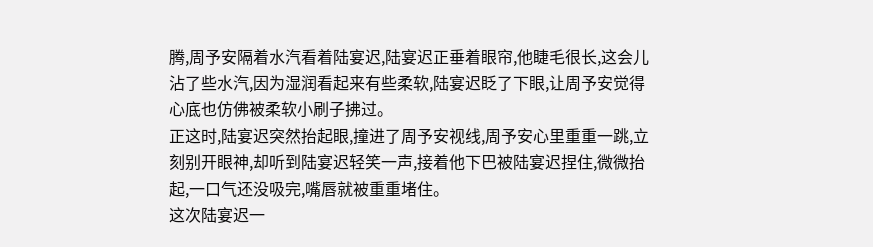腾,周予安隔着水汽看着陆宴迟,陆宴迟正垂着眼帘,他睫毛很长,这会儿沾了些水汽,因为湿润看起来有些柔软,陆宴迟眨了下眼,让周予安觉得心底也仿佛被柔软小刷子拂过。
正这时,陆宴迟突然抬起眼,撞进了周予安视线,周予安心里重重一跳,立刻别开眼神,却听到陆宴迟轻笑一声,接着他下巴被陆宴迟捏住,微微抬起,一口气还没吸完,嘴唇就被重重堵住。
这次陆宴迟一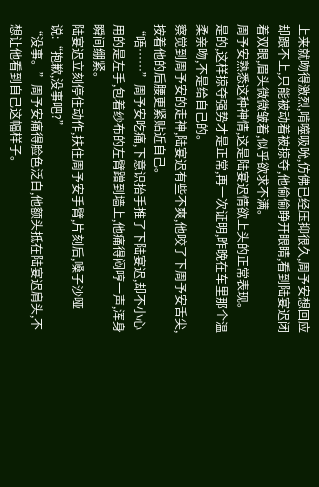上来就吻得激烈,啃噬吸吮,仿佛已经压抑很久,周予安想回应却跟不上,只能被动着被掠夺,他偷偷睁开眼睛,看到陆宴迟闭着双眼,眉头微微皱着,似乎欲求不满。
周予安熟悉这种神情,这是陆宴迟情欲上头的正常表现。
是的,这样掠夺强势才是正常,再一次证明,昨晚在车里那个温柔亲吻,不是给自己的。
察觉到周予安的走神,陆宴迟有些不爽,他咬了下周予安舌尖,按着他的后腰更紧贴近自己。
“唔……”周予安吃痛,下意识抬手推了下陆宴迟,却不小心用的是左手,包着纱布的左臂蹭到墙上,他痛得闷哼一声,浑身瞬间绷紧。
陆宴迟立刻停住动作,扶住周予安手臂,片刻后,嗓子沙哑说:“抱歉,没事吧?”
“没事。”周予安痛得脸色泛白,他额头抵在陆宴迟肩头,不想让他看到自己这幅样子。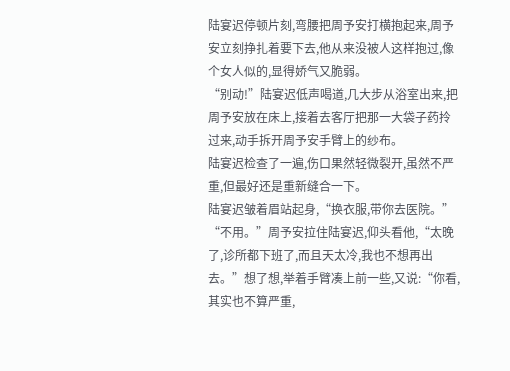陆宴迟停顿片刻,弯腰把周予安打横抱起来,周予安立刻挣扎着要下去,他从来没被人这样抱过,像个女人似的,显得娇气又脆弱。
“别动!”陆宴迟低声喝道,几大步从浴室出来,把周予安放在床上,接着去客厅把那一大袋子药拎过来,动手拆开周予安手臂上的纱布。
陆宴迟检查了一遍,伤口果然轻微裂开,虽然不严重,但最好还是重新缝合一下。
陆宴迟皱着眉站起身,“换衣服,带你去医院。”
“不用。”周予安拉住陆宴迟,仰头看他,“太晚了,诊所都下班了,而且天太冷,我也不想再出去。”想了想,举着手臂凑上前一些,又说:“你看,其实也不算严重,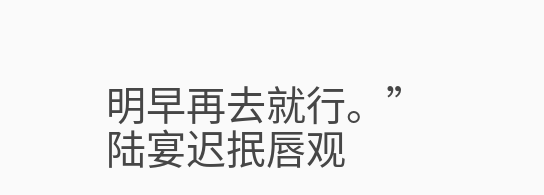明早再去就行。”
陆宴迟抿唇观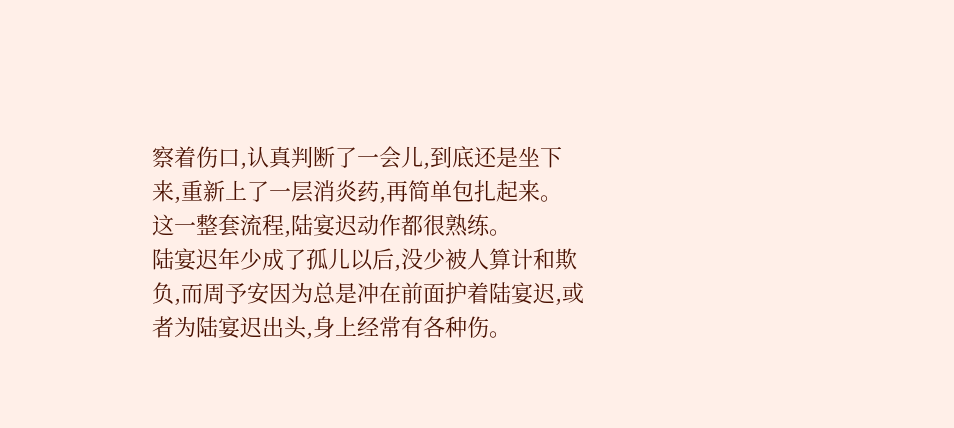察着伤口,认真判断了一会儿,到底还是坐下来,重新上了一层消炎药,再简单包扎起来。
这一整套流程,陆宴迟动作都很熟练。
陆宴迟年少成了孤儿以后,没少被人算计和欺负,而周予安因为总是冲在前面护着陆宴迟,或者为陆宴迟出头,身上经常有各种伤。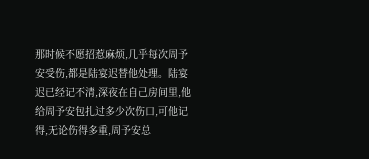那时候不愿招惹麻烦,几乎每次周予安受伤,都是陆宴迟替他处理。陆宴迟已经记不清,深夜在自己房间里,他给周予安包扎过多少次伤口,可他记得,无论伤得多重,周予安总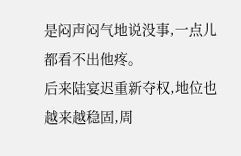是闷声闷气地说没事,一点儿都看不出他疼。
后来陆宴迟重新夺权,地位也越来越稳固,周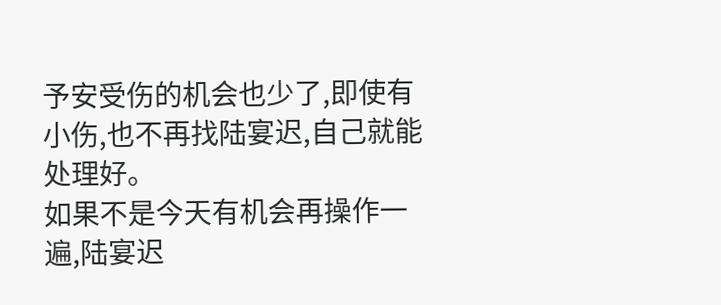予安受伤的机会也少了,即使有小伤,也不再找陆宴迟,自己就能处理好。
如果不是今天有机会再操作一遍,陆宴迟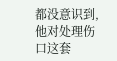都没意识到,他对处理伤口这套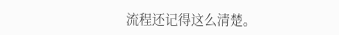流程还记得这么清楚。